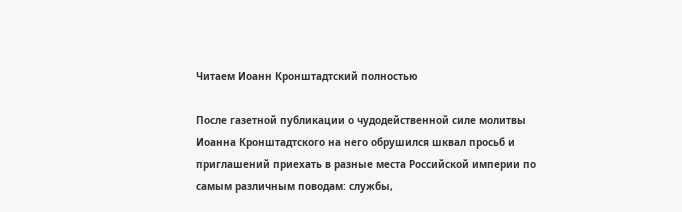Читаем Иоанн Кронштадтский полностью

После газетной публикации о чудодейственной силе молитвы Иоанна Кронштадтского на него обрушился шквал просьб и приглашений приехать в разные места Российской империи по самым различным поводам: службы,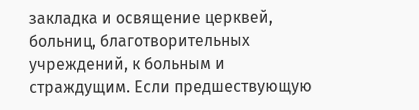закладка и освящение церквей, больниц, благотворительных учреждений, к больным и страждущим. Если предшествующую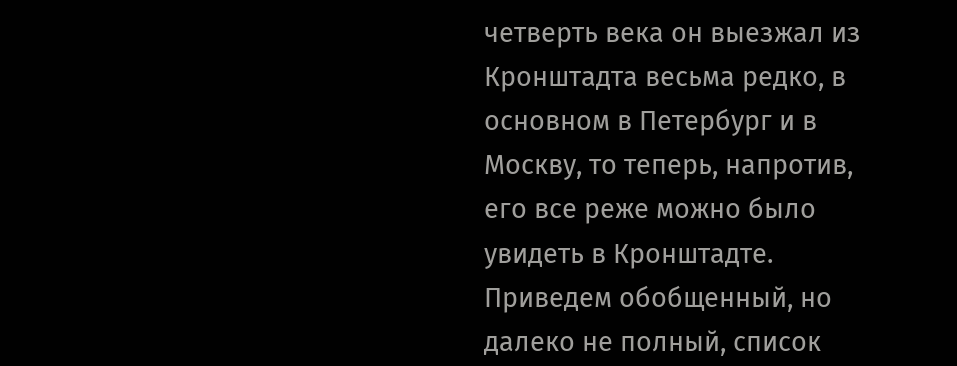четверть века он выезжал из Кронштадта весьма редко, в основном в Петербург и в Москву, то теперь, напротив, его все реже можно было увидеть в Кронштадте. Приведем обобщенный, но далеко не полный, список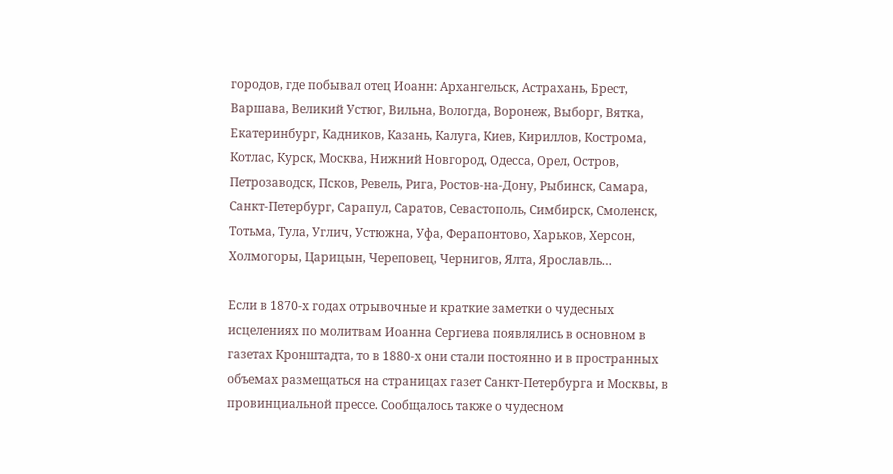городов, где побывал отец Иоанн: Архангельск, Астрахань, Брест, Варшава, Великий Устюг, Вильна, Вологда, Воронеж, Выборг, Вятка, Екатеринбург, Кадников, Казань, Калуга, Киев, Кириллов, Кострома, Котлас, Курск, Москва, Нижний Новгород, Одесса, Орел, Остров, Петрозаводск, Псков, Ревель, Рига, Ростов-на-Дону, Рыбинск, Самара, Санкт-Петербург, Сарапул, Саратов, Севастополь, Симбирск, Смоленск, Тотьма, Тула, Углич, Устюжна, Уфа, Ферапонтово, Харьков, Херсон, Холмогоры, Царицын, Череповец, Чернигов, Ялта, Ярославль…

Если в 1870-х годах отрывочные и краткие заметки о чудесных исцелениях по молитвам Иоанна Сергиева появлялись в основном в газетах Кронштадта, то в 1880-х они стали постоянно и в пространных объемах размещаться на страницах газет Санкт-Петербурга и Москвы, в провинциальной прессе. Сообщалось также о чудесном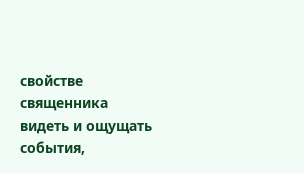свойстве священника видеть и ощущать события,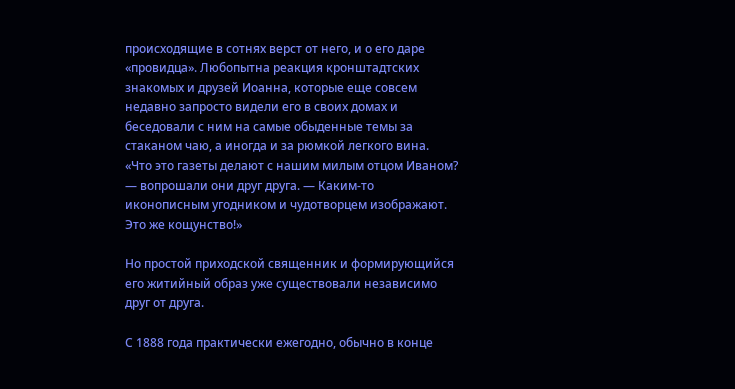происходящие в сотнях верст от него, и о его даре «провидца». Любопытна реакция кронштадтских знакомых и друзей Иоанна, которые еще совсем недавно запросто видели его в своих домах и беседовали с ним на самые обыденные темы за стаканом чаю, а иногда и за рюмкой легкого вина. «Что это газеты делают с нашим милым отцом Иваном? — вопрошали они друг друга. — Каким-то иконописным угодником и чудотворцем изображают. Это же кощунство!»

Но простой приходской священник и формирующийся его житийный образ уже существовали независимо друг от друга.

С 1888 года практически ежегодно, обычно в конце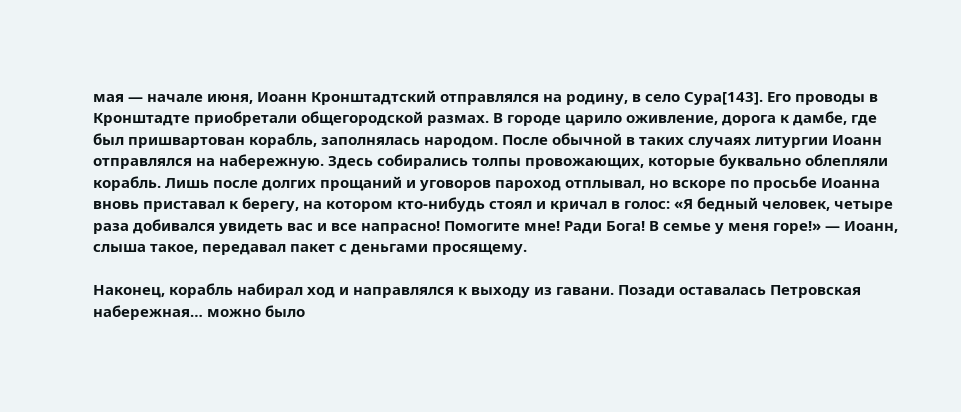мая — начале июня, Иоанн Кронштадтский отправлялся на родину, в село Сура[143]. Его проводы в Кронштадте приобретали общегородской размах. В городе царило оживление, дорога к дамбе, где был пришвартован корабль, заполнялась народом. После обычной в таких случаях литургии Иоанн отправлялся на набережную. Здесь собирались толпы провожающих, которые буквально облепляли корабль. Лишь после долгих прощаний и уговоров пароход отплывал, но вскоре по просьбе Иоанна вновь приставал к берегу, на котором кто-нибудь стоял и кричал в голос: «Я бедный человек, четыре раза добивался увидеть вас и все напрасно! Помогите мне! Ради Бога! В семье у меня горе!» — Иоанн, слыша такое, передавал пакет с деньгами просящему.

Наконец, корабль набирал ход и направлялся к выходу из гавани. Позади оставалась Петровская набережная… можно было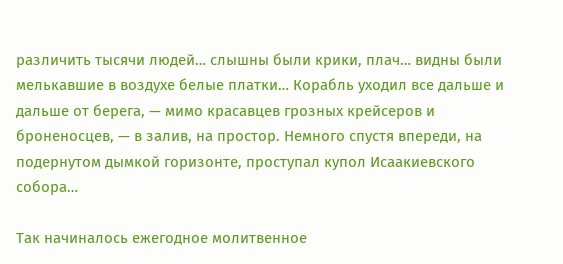различить тысячи людей… слышны были крики, плач… видны были мелькавшие в воздухе белые платки… Корабль уходил все дальше и дальше от берега, — мимо красавцев грозных крейсеров и броненосцев, — в залив, на простор. Немного спустя впереди, на подернутом дымкой горизонте, проступал купол Исаакиевского собора…

Так начиналось ежегодное молитвенное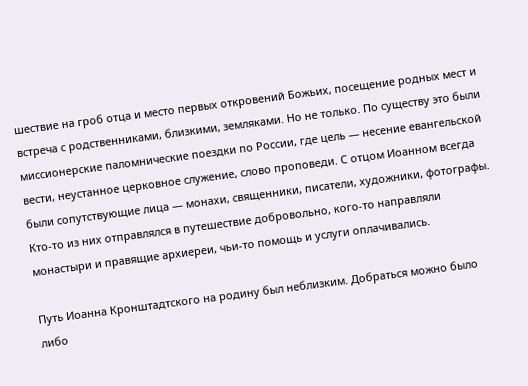шествие на гроб отца и место первых откровений Божьих, посещение родных мест и встреча с родственниками, близкими, земляками. Но не только. По существу это были миссионерские паломнические поездки по России, где цель — несение евангельской вести, неустанное церковное служение, слово проповеди. С отцом Иоанном всегда были сопутствующие лица — монахи, священники, писатели, художники, фотографы. Кто-то из них отправлялся в путешествие добровольно, кого-то направляли монастыри и правящие архиереи, чьи-то помощь и услуги оплачивались.

Путь Иоанна Кронштадтского на родину был неблизким. Добраться можно было либо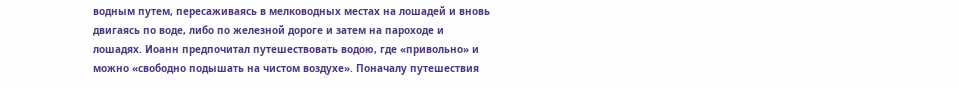водным путем, пересаживаясь в мелководных местах на лошадей и вновь двигаясь по воде, либо по железной дороге и затем на пароходе и лошадях. Иоанн предпочитал путешествовать водою, где «привольно» и можно «свободно подышать на чистом воздухе». Поначалу путешествия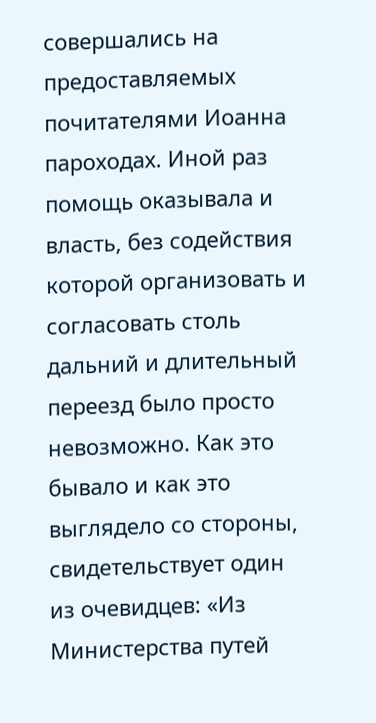совершались на предоставляемых почитателями Иоанна пароходах. Иной раз помощь оказывала и власть, без содействия которой организовать и согласовать столь дальний и длительный переезд было просто невозможно. Как это бывало и как это выглядело со стороны, свидетельствует один из очевидцев: «Из Министерства путей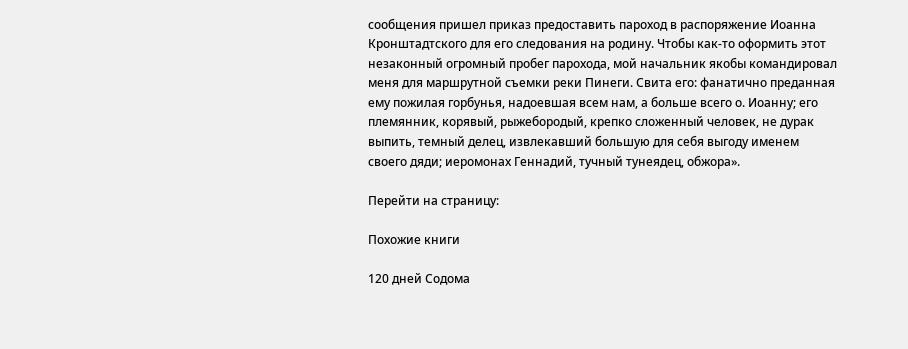сообщения пришел приказ предоставить пароход в распоряжение Иоанна Кронштадтского для его следования на родину. Чтобы как-то оформить этот незаконный огромный пробег парохода, мой начальник якобы командировал меня для маршрутной съемки реки Пинеги. Свита его: фанатично преданная ему пожилая горбунья, надоевшая всем нам, а больше всего о. Иоанну; его племянник, корявый, рыжебородый, крепко сложенный человек, не дурак выпить, темный делец, извлекавший большую для себя выгоду именем своего дяди; иеромонах Геннадий, тучный тунеядец, обжора».

Перейти на страницу:

Похожие книги

120 дней Содома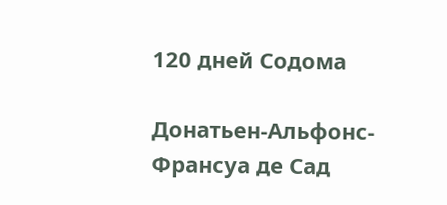120 дней Содома

Донатьен-Альфонс-Франсуа де Сад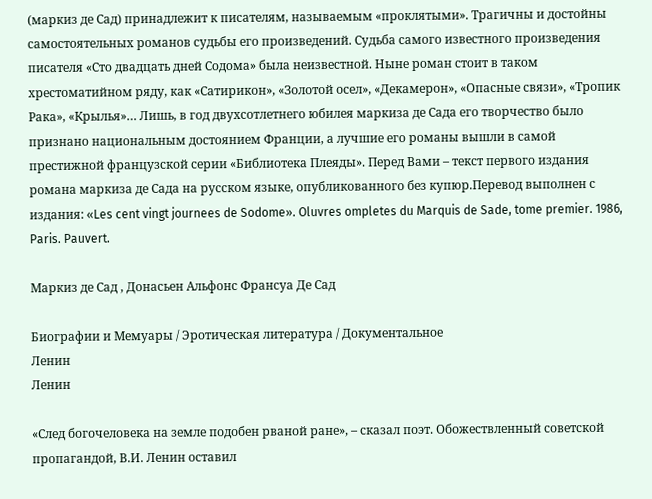(маркиз де Сад) принадлежит к писателям, называемым «проклятыми». Трагичны и достойны самостоятельных романов судьбы его произведений. Судьба самого известного произведения писателя «Сто двадцать дней Содома» была неизвестной. Ныне роман стоит в таком хрестоматийном ряду, как «Сатирикон», «Золотой осел», «Декамерон», «Опасные связи», «Тропик Рака», «Крылья»… Лишь, в год двухсотлетнего юбилея маркиза де Сада его творчество было признано национальным достоянием Франции, а лучшие его романы вышли в самой престижной французской серии «Библиотека Плеяды». Перед Вами – текст первого издания романа маркиза де Сада на русском языке, опубликованного без купюр.Перевод выполнен с издания: «Les cent vingt journees de Sodome». Oluvres ompletes du Marquis de Sade, tome premier. 1986, Paris. Pauvert.

Маркиз де Сад , Донасьен Альфонс Франсуа Де Сад

Биографии и Мемуары / Эротическая литература / Документальное
Ленин
Ленин

«След богочеловека на земле подобен рваной ране», – сказал поэт. Обожествленный советской пропагандой, В.И. Ленин оставил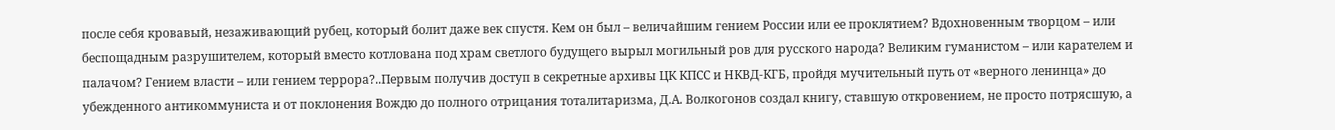после себя кровавый, незаживающий рубец, который болит даже век спустя. Кем он был – величайшим гением России или ее проклятием? Вдохновенным творцом – или беспощадным разрушителем, который вместо котлована под храм светлого будущего вырыл могильный ров для русского народа? Великим гуманистом – или карателем и палачом? Гением власти – или гением террора?..Первым получив доступ в секретные архивы ЦК КПСС и НКВД-КГБ, пройдя мучительный путь от «верного ленинца» до убежденного антикоммуниста и от поклонения Вождю до полного отрицания тоталитаризма, Д.А. Волкогонов создал книгу, ставшую откровением, не просто потрясшую, а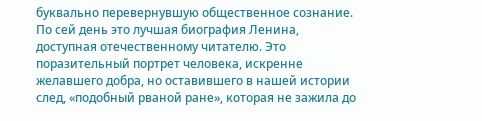буквально перевернувшую общественное сознание. По сей день это лучшая биография Ленина, доступная отечественному читателю. Это поразительный портрет человека, искренне желавшего добра, но оставившего в нашей истории след, «подобный рваной ране», которая не зажила до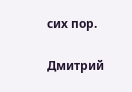сих пор.

Дмитрий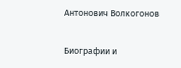Антонович Волкогонов

Биографии и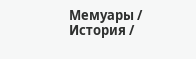Мемуары / История /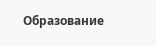Образование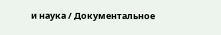и наука / Документальное